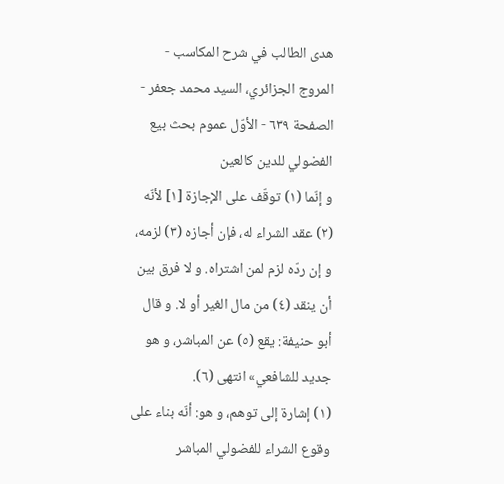هدى الطالب في شرح المكاسب - المروج الجزائري، السيد محمد جعفر - الصفحة ٦٣٩ - الأوّل عموم بحث بيع الفضولي للدين كالعين
و إنّما (١) توقّف على الإجازة [١] لأنّه (٢) عقد الشراء له، فإن أجازه (٣) لزمه، و إن ردّه لزم لمن اشتراه. و لا فرق بين أن ينقد (٤) من مال الغير أو لا. و قال أبو حنيفة: يقع (٥) عن المباشر، و هو جديد للشافعي» انتهى (٦).
(١) إشارة إلى توهم، و هو: أنّه بناء على وقوع الشراء للفضولي المباشر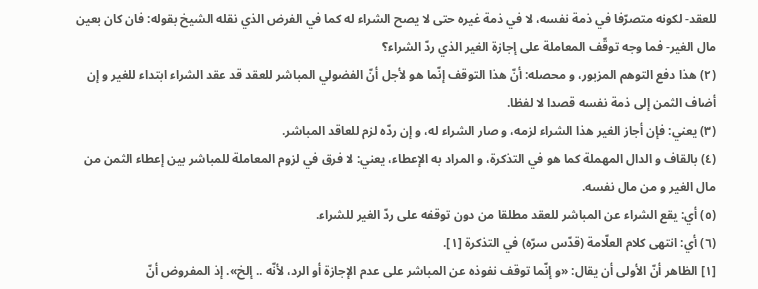للعقد- لكونه متصرّفا في ذمة نفسه، لا في ذمة غيره حتى لا يصح الشراء له كما في الفرض الذي نقله الشيخ بقوله: فان كان بعين مال الغير- فما وجه توقّف المعاملة على إجازة الغير الذي ردّ الشراء؟
(٢) هذا دفع التوهم المزبور، و محصله: أنّ هذا التوقف إنّما هو لأجل أنّ الفضولي المباشر للعقد قد عقد الشراء ابتداء للغير و إن أضاف الثمن إلى ذمة نفسه قصدا لا لفظا.
(٣) يعني: فإن أجاز الغير هذا الشراء لزمه، و صار الشراء له، و إن ردّه لزم للعاقد المباشر.
(٤) بالقاف و الدال المهملة كما هو في التذكرة، و المراد به الإعطاء، يعني: لا فرق في لزوم المعاملة للمباشر بين إعطاء الثمن من مال الغير و من مال نفسه.
(٥) أي: يقع الشراء عن المباشر للعقد مطلقا من دون توقفه على ردّ الغير للشراء.
(٦) أي: انتهى كلام العلّامة (قدّس سرّه) في التذكرة [١].
[١] الظاهر أنّ الأولى أن يقال: «و إنّما توقف نفوذه عن المباشر على عدم الإجازة أو الرد، لأنّه .. إلخ». إذ المفروض أنّ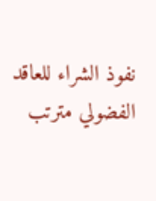نفوذ الشراء للعاقد الفضولي مترتب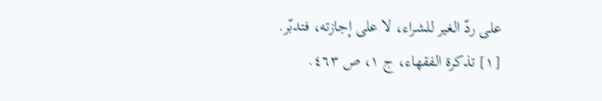على ردّ الغير للشراء، لا على إجازته، فتدبّر.
[١] تذكرة الفقهاء، ج ١، ص ٤٦٣.